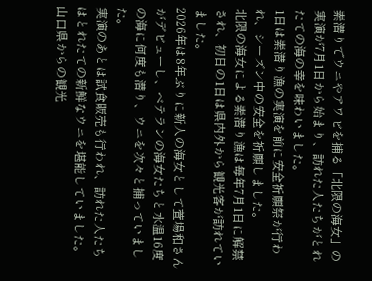素潜りでウニやアワビを捕る「北限の海女」の実演が7月1日から始まり、訪れた人たちがとれたての海の幸を味わいました。
1日は素潜り漁の実演を前に安全祈願祭が行われ、シーズン中の安全を祈願しました。
北限の海女による素潜り漁は毎年7月1日に解禁され、初日の1日は県内外から観光客が訪れていました。
2026年は8年ぶりに新人の海女として萱場和さんがデビューし、ベテランの海女たちと水温16度の海に何度も潜り、ウニを次々と捕っていました。
実演のあとは試食販売も行われ、訪れた人たちはとれたての新鮮なウニを堪能していました。
山口県からの観光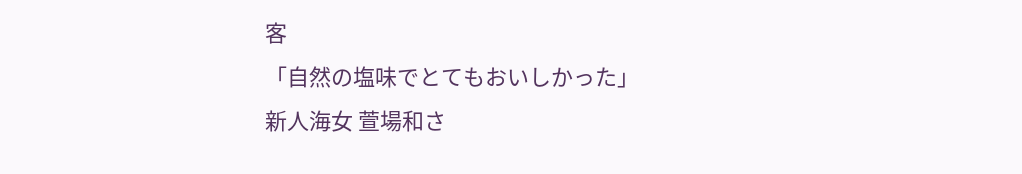客
「自然の塩味でとてもおいしかった」
新人海女 萱場和さ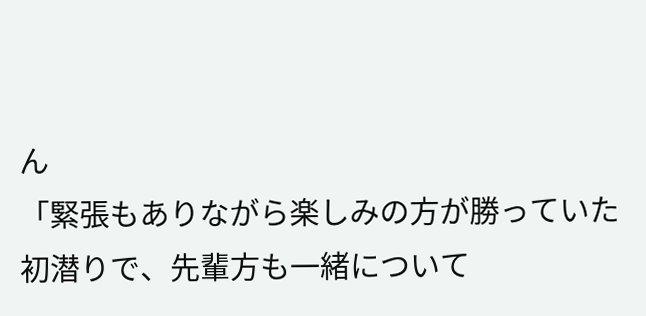ん
「緊張もありながら楽しみの方が勝っていた初潜りで、先輩方も一緒について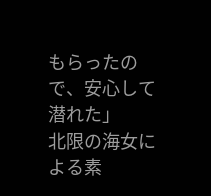もらったので、安心して潜れた」
北限の海女による素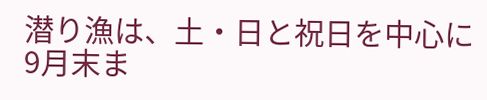潜り漁は、土・日と祝日を中心に9月末ま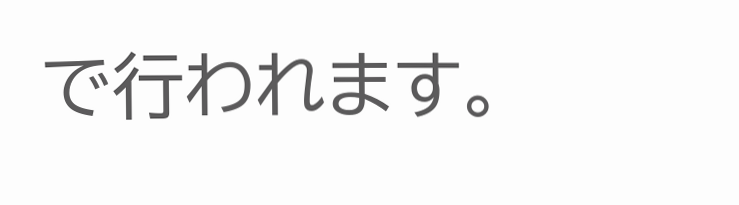で行われます。